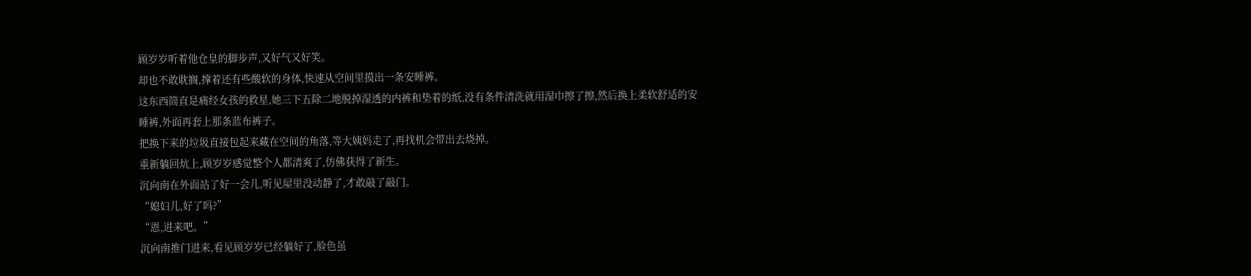顾岁岁听着他仓皇的脚步声,又好气又好笑。
却也不敢耽搁,撑着还有些酸软的身体,快速从空间里摸出一条安睡裤。
这东西简直是痛经女孩的救星,她三下五除二地脱掉湿透的内裤和垫着的纸,没有条件清洗就用湿巾擦了擦,然后换上柔软舒适的安睡裤,外面再套上那条蓝布裤子。
把换下来的垃圾直接包起来藏在空间的角落,等大姨妈走了,再找机会带出去烧掉。
重新躺回炕上,顾岁岁感觉整个人都清爽了,仿佛获得了新生。
沉向南在外面站了好一会儿,听见屋里没动静了,才敢敲了敲门。
“媳妇儿,好了吗?”
“恩,进来吧。”
沉向南推门进来,看见顾岁岁已经躺好了,脸色虽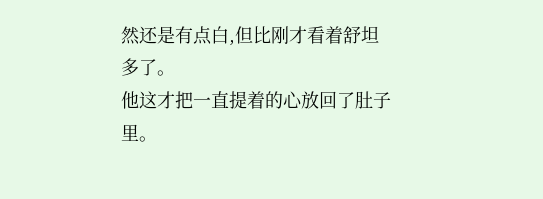然还是有点白,但比刚才看着舒坦多了。
他这才把一直提着的心放回了肚子里。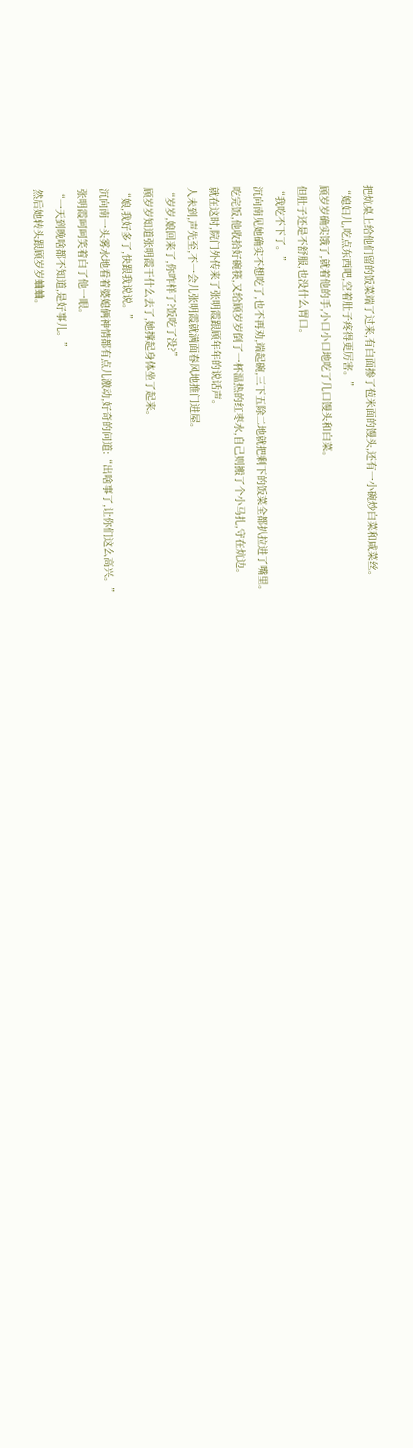把炕桌上给他们留的饭菜端了过来,有白面掺了苞米面的馒头,还有一小碗炒白菜和咸菜丝。
“媳妇儿,吃点东西吧,空着肚子疼得更厉害。”
顾岁岁确实饿了,就着他的手,小口小口地吃了几口馒头和白菜。
但肚子还是不舒服,也没什么胃口。
“我吃不下了。”
沉向南见她确实不想吃了,也不再劝,端起碗,三下五除二地就把剩下的饭菜全都扒拉进了嘴里。
吃完饭,他收拾好碗筷,又给顾岁岁倒了一杯温热的红枣水,自己则搬了个小马扎,守在炕边。
就在这时,院门外传来了张明霞跟顾年年的说话声。
人未到,声先至,不一会儿张明霞就满面春风地推门进屋。
“岁岁,娘回来了,你咋样了?饭吃了没?”
顾岁岁知道张明霞干什么去了,她撑起身体坐了起来。
“娘,我好多了,快跟我说说。”
沉向南一头雾水地看着婆媳俩神情都有点儿激动,好奇的问道:“出啥事了,让你们这么高兴。”
张明霞呵呵笑着白了他一眼。
“一天到晚啥都不知道,是好事儿。”
然后她转头跟顾岁岁蛐蛐。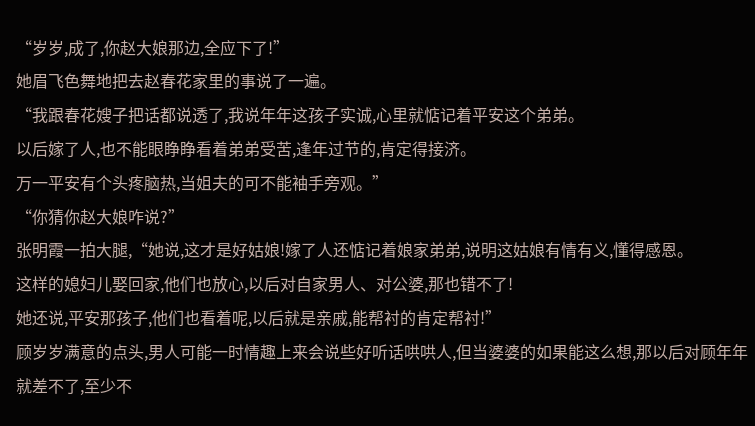“岁岁,成了,你赵大娘那边,全应下了!”
她眉飞色舞地把去赵春花家里的事说了一遍。
“我跟春花嫂子把话都说透了,我说年年这孩子实诚,心里就惦记着平安这个弟弟。
以后嫁了人,也不能眼睁睁看着弟弟受苦,逢年过节的,肯定得接济。
万一平安有个头疼脑热,当姐夫的可不能袖手旁观。”
“你猜你赵大娘咋说?”
张明霞一拍大腿,“她说,这才是好姑娘!嫁了人还惦记着娘家弟弟,说明这姑娘有情有义,懂得感恩。
这样的媳妇儿娶回家,他们也放心,以后对自家男人、对公婆,那也错不了!
她还说,平安那孩子,他们也看着呢,以后就是亲戚,能帮衬的肯定帮衬!”
顾岁岁满意的点头,男人可能一时情趣上来会说些好听话哄哄人,但当婆婆的如果能这么想,那以后对顾年年就差不了,至少不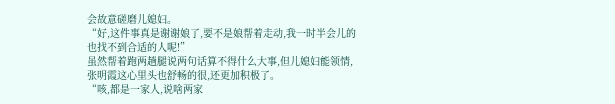会故意磋磨儿媳妇。
“好,这件事真是谢谢娘了,要不是娘帮着走动,我一时半会儿的也找不到合适的人呢!”
虽然帮着跑两趟腿说两句话算不得什么大事,但儿媳妇能领情,张明霞这心里头也舒畅的很,还更加积极了。
“咳,都是一家人,说啥两家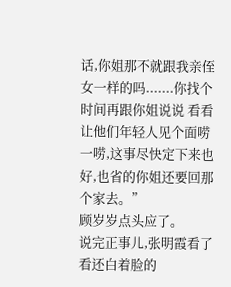话,你姐那不就跟我亲侄女一样的吗.......你找个时间再跟你姐说说 看看让他们年轻人见个面唠一唠,这事尽快定下来也好,也省的你姐还要回那个家去。”
顾岁岁点头应了。
说完正事儿,张明霞看了看还白着脸的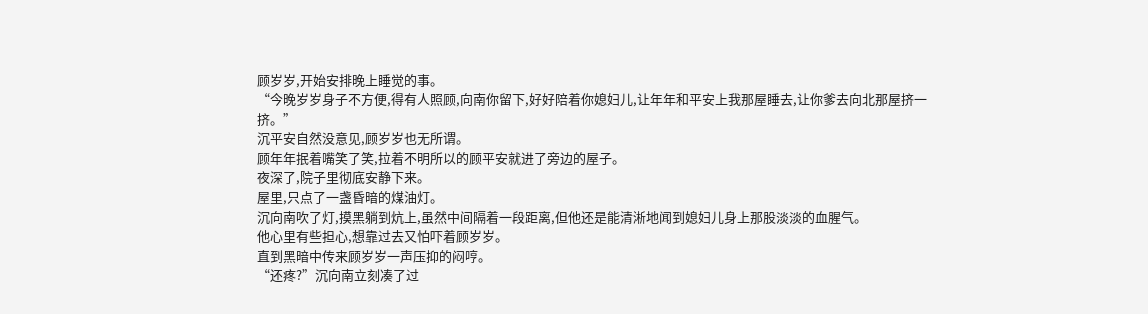顾岁岁,开始安排晚上睡觉的事。
“今晚岁岁身子不方便,得有人照顾,向南你留下,好好陪着你媳妇儿,让年年和平安上我那屋睡去,让你爹去向北那屋挤一挤。”
沉平安自然没意见,顾岁岁也无所谓。
顾年年抿着嘴笑了笑,拉着不明所以的顾平安就进了旁边的屋子。
夜深了,院子里彻底安静下来。
屋里,只点了一盏昏暗的煤油灯。
沉向南吹了灯,摸黑躺到炕上,虽然中间隔着一段距离,但他还是能清淅地闻到媳妇儿身上那股淡淡的血腥气。
他心里有些担心,想靠过去又怕吓着顾岁岁。
直到黑暗中传来顾岁岁一声压抑的闷哼。
“还疼?”沉向南立刻凑了过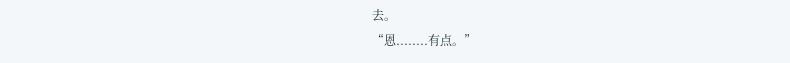去。
“恩........有点。”